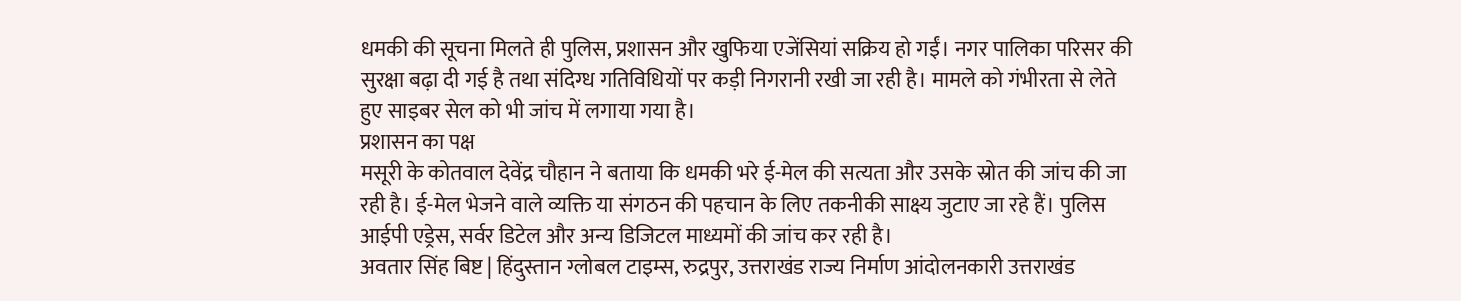धमकी की सूचना मिलते ही पुलिस, प्रशासन और खुफिया एजेंसियां सक्रिय हो गईं। नगर पालिका परिसर की सुरक्षा बढ़ा दी गई है तथा संदिग्ध गतिविधियों पर कड़ी निगरानी रखी जा रही है। मामले को गंभीरता से लेते हुए साइबर सेल को भी जांच में लगाया गया है।
प्रशासन का पक्ष
मसूरी के कोतवाल देवेंद्र चौहान ने बताया कि धमकी भरे ई-मेल की सत्यता और उसके स्रोत की जांच की जा रही है। ई-मेल भेजने वाले व्यक्ति या संगठन की पहचान के लिए तकनीकी साक्ष्य जुटाए जा रहे हैं। पुलिस आईपी एड्रेस, सर्वर डिटेल और अन्य डिजिटल माध्यमों की जांच कर रही है।
अवतार सिंह बिष्ट | हिंदुस्तान ग्लोबल टाइम्स, रुद्रपुर, उत्तराखंड राज्य निर्माण आंदोलनकारी उत्तराखंड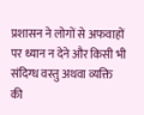प्रशासन ने लोगों से अफवाहों पर ध्यान न देने और किसी भी संदिग्ध वस्तु अथवा व्यक्ति की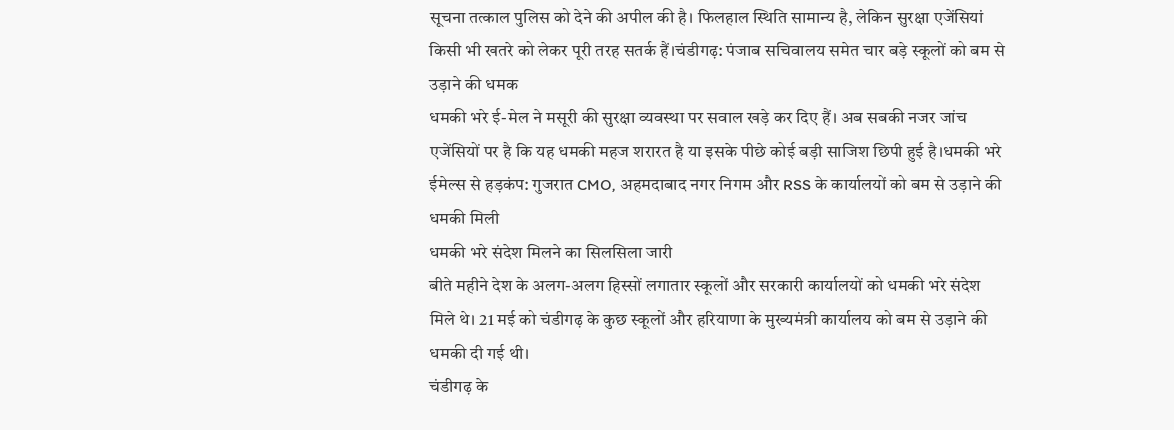सूचना तत्काल पुलिस को देने की अपील की है। फिलहाल स्थिति सामान्य है, लेकिन सुरक्षा एजेंसियां किसी भी खतरे को लेकर पूरी तरह सतर्क हैं।चंडीगढ़: पंजाब सचिवालय समेत चार बड़े स्कूलों को बम से उड़ाने की धमक
धमकी भरे ई-मेल ने मसूरी की सुरक्षा व्यवस्था पर सवाल खड़े कर दिए हैं। अब सबकी नजर जांच एजेंसियों पर है कि यह धमकी महज शरारत है या इसके पीछे कोई बड़ी साजिश छिपी हुई है।धमकी भरे ईमेल्स से हड़कंप: गुजरात CMO, अहमदाबाद नगर निगम और RSS के कार्यालयों को बम से उड़ाने की धमकी मिली
धमकी भरे संदेश मिलने का सिलसिला जारी
बीते महीने देश के अलग-अलग हिस्सों लगातार स्कूलों और सरकारी कार्यालयों को धमकी भरे संदेश मिले थे। 21 मई को चंडीगढ़ के कुछ स्कूलों और हरियाणा के मुख्यमंत्री कार्यालय को बम से उड़ाने की धमकी दी गई थी।
चंडीगढ़ के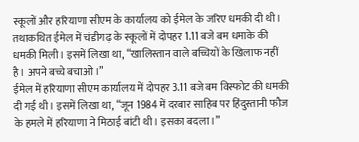स्कूलों और हरियाणा सीएम के कार्यालय को ईमेल के जरिए धमकी दी थी। तथाकथित ईमेल में चंडीगढ़ के स्कूलों में दोपहर 1.11 बजे बम धमाके की धमकी मिली। इसमें लिखा था, “खालिस्तान वाले बच्चियों के खिलाफ नहीं है। अपने बच्चे बचाओ।”
ईमेल में हरियाणा सीएम कार्यालय में दोपहर 3.11 बजे बम विस्फोट की धमकी दी गई थी। इसमें लिखा था, “जून 1984 में दरबार साहिब पर हिंदुस्तानी फौज के हमले में हरियाणा ने मिठाई बांटी थी। इसका बदला।”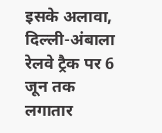इसके अलावा, दिल्ली-अंबाला रेलवे ट्रैक पर 6 जून तक लगातार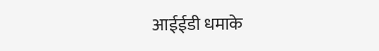आईईडी धमाके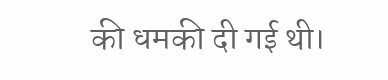की धमकी दी गई थी।